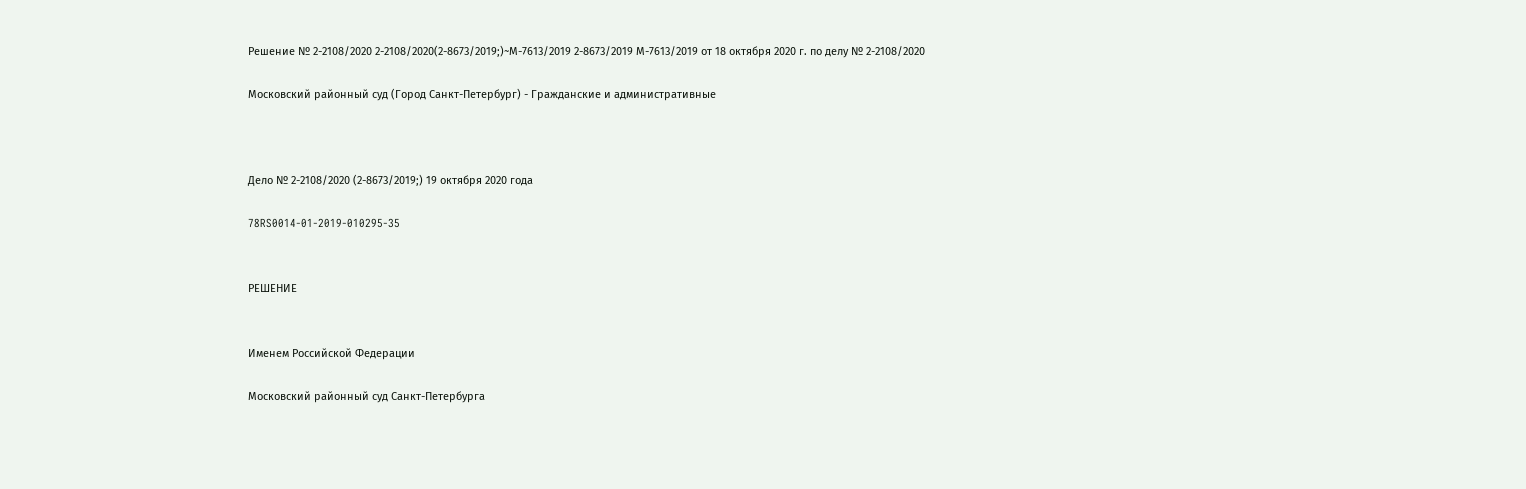Решение № 2-2108/2020 2-2108/2020(2-8673/2019;)~М-7613/2019 2-8673/2019 М-7613/2019 от 18 октября 2020 г. по делу № 2-2108/2020

Московский районный суд (Город Санкт-Петербург) - Гражданские и административные



Дело № 2-2108/2020 (2-8673/2019;) 19 октября 2020 года

78RS0014-01-2019-010295-35


РЕШЕНИЕ


Именем Российской Федерации

Московский районный суд Санкт-Петербурга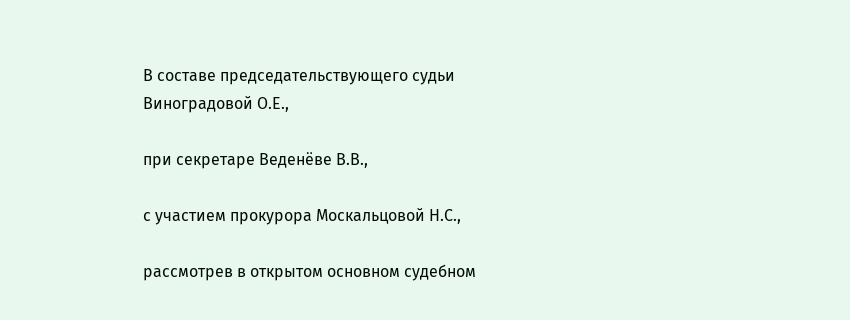В составе председательствующего судьи Виноградовой О.Е.,

при секретаре Веденёве В.В.,

с участием прокурора Москальцовой Н.С.,

рассмотрев в открытом основном судебном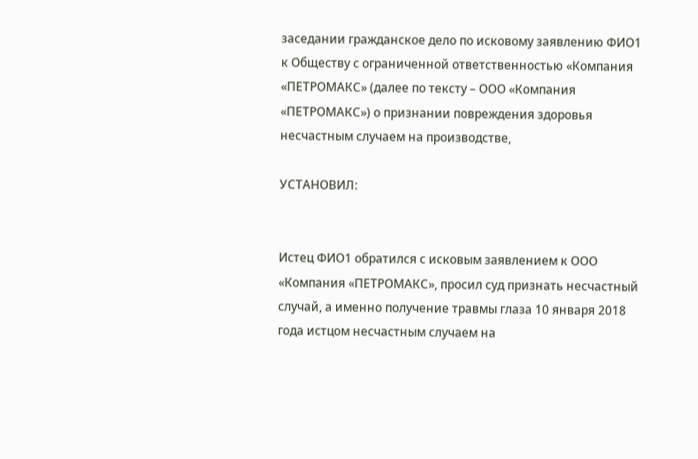заседании гражданское дело по исковому заявлению ФИО1 к Обществу с ограниченной ответственностью «Компания «ПЕТРОМАКС» (далее по тексту – ООО «Компания «ПЕТРОМАКС») о признании повреждения здоровья несчастным случаем на производстве,

УСТАНОВИЛ:


Истец ФИО1 обратился с исковым заявлением к ООО «Компания «ПЕТРОМАКС», просил суд признать несчастный случай, а именно получение травмы глаза 10 января 2018 года истцом несчастным случаем на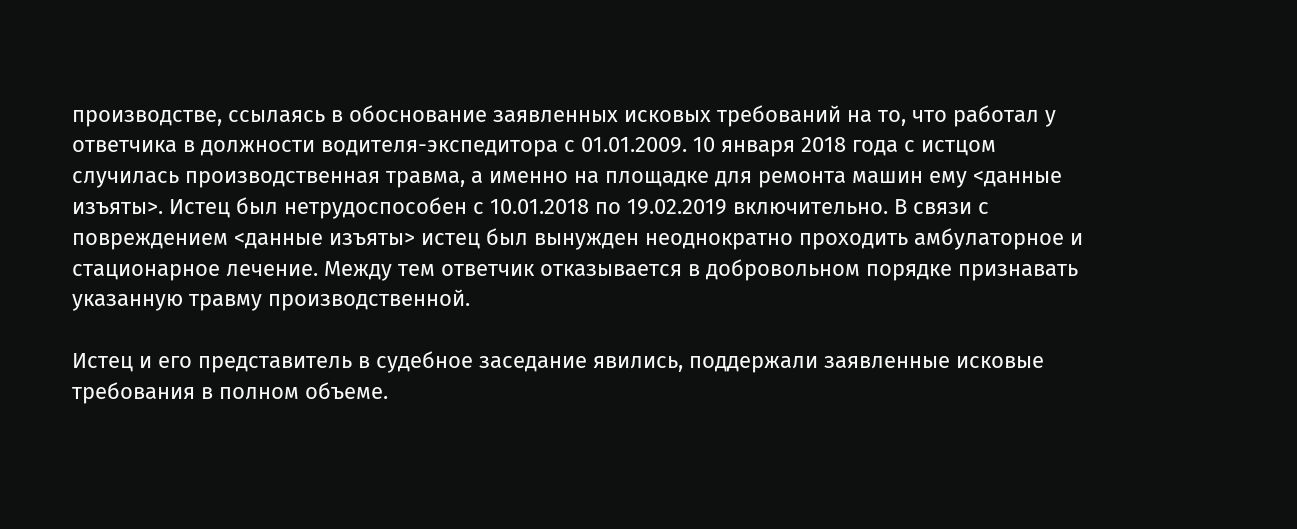производстве, ссылаясь в обоснование заявленных исковых требований на то, что работал у ответчика в должности водителя-экспедитора с 01.01.2009. 10 января 2018 года с истцом случилась производственная травма, а именно на площадке для ремонта машин ему <данные изъяты>. Истец был нетрудоспособен с 10.01.2018 по 19.02.2019 включительно. В связи с повреждением <данные изъяты> истец был вынужден неоднократно проходить амбулаторное и стационарное лечение. Между тем ответчик отказывается в добровольном порядке признавать указанную травму производственной.

Истец и его представитель в судебное заседание явились, поддержали заявленные исковые требования в полном объеме.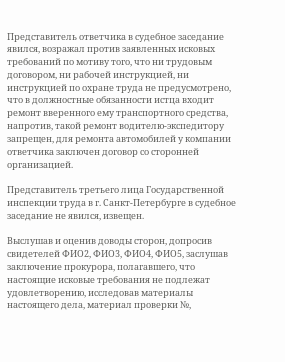Представитель ответчика в судебное заседание явился, возражал против заявленных исковых требований по мотиву того, что ни трудовым договором, ни рабочей инструкцией, ни инструкцией по охране труда не предусмотрено, что в должностные обязанности истца входит ремонт вверенного ему транспортного средства, напротив, такой ремонт водителю-экспедитору запрещен, для ремонта автомобилей у компании ответчика заключен договор со сторонней организацией.

Представитель третьего лица Государственной инспекции труда в г. Санкт-Петербурге в судебное заседание не явился, извещен.

Выслушав и оценив доводы сторон, допросив свидетелей ФИО2, ФИО3, ФИО4, ФИО5, заслушав заключение прокурора, полагавшего, что настоящие исковые требования не подлежат удовлетворению, исследовав материалы настоящего дела, материал проверки №,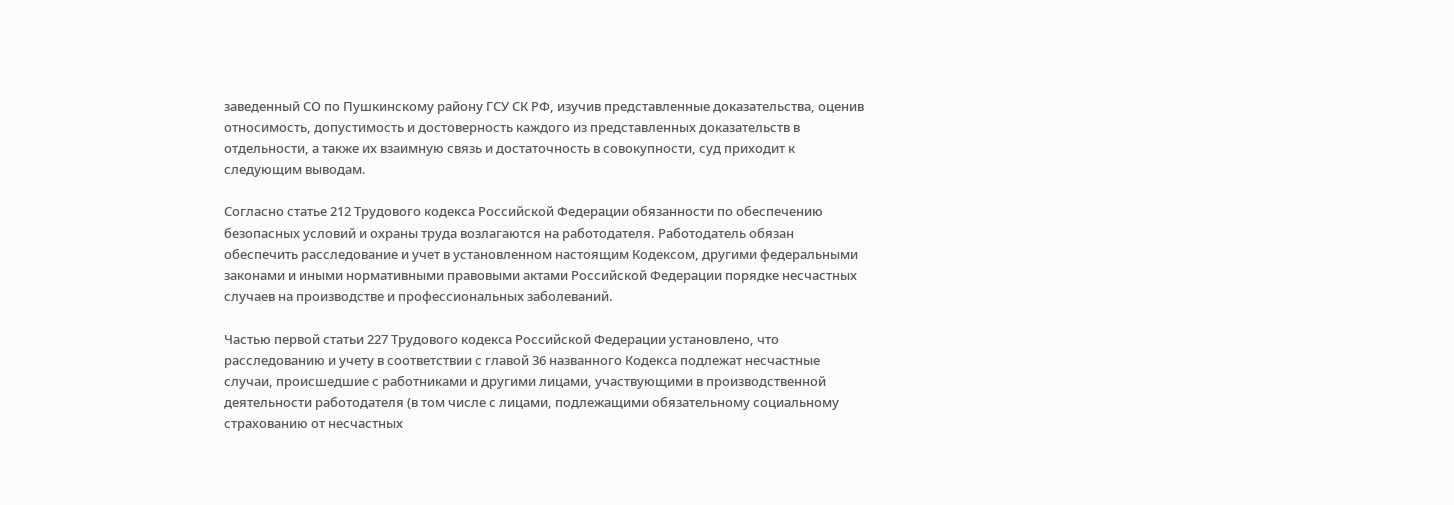заведенный СО по Пушкинскому району ГСУ СК РФ, изучив представленные доказательства, оценив относимость, допустимость и достоверность каждого из представленных доказательств в отдельности, а также их взаимную связь и достаточность в совокупности, суд приходит к следующим выводам.

Согласно статье 212 Трудового кодекса Российской Федерации обязанности по обеспечению безопасных условий и охраны труда возлагаются на работодателя. Работодатель обязан обеспечить расследование и учет в установленном настоящим Кодексом, другими федеральными законами и иными нормативными правовыми актами Российской Федерации порядке несчастных случаев на производстве и профессиональных заболеваний.

Частью первой статьи 227 Трудового кодекса Российской Федерации установлено, что расследованию и учету в соответствии с главой 36 названного Кодекса подлежат несчастные случаи, происшедшие с работниками и другими лицами, участвующими в производственной деятельности работодателя (в том числе с лицами, подлежащими обязательному социальному страхованию от несчастных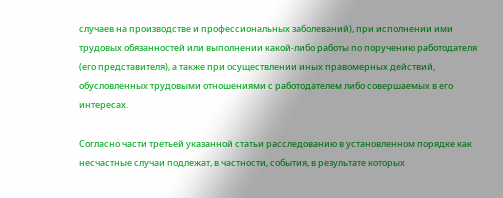случаев на производстве и профессиональных заболеваний), при исполнении ими трудовых обязанностей или выполнении какой-либо работы по поручению работодателя (его представителя), а также при осуществлении иных правомерных действий, обусловленных трудовыми отношениями с работодателем либо совершаемых в его интересах.

Согласно части третьей указанной статьи расследованию в установленном порядке как несчастные случаи подлежат, в частности, события, в результате которых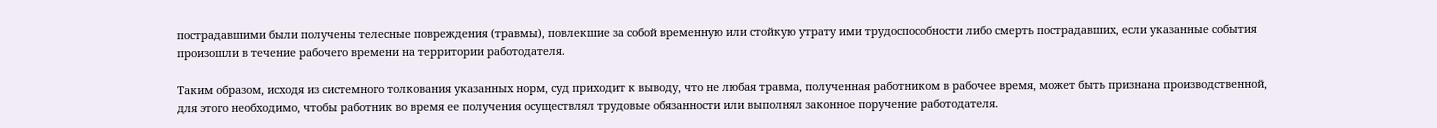пострадавшими были получены телесные повреждения (травмы), повлекшие за собой временную или стойкую утрату ими трудоспособности либо смерть пострадавших, если указанные события произошли в течение рабочего времени на территории работодателя.

Таким образом, исходя из системного толкования указанных норм, суд приходит к выводу, что не любая травма, полученная работником в рабочее время, может быть признана производственной, для этого необходимо, чтобы работник во время ее получения осуществлял трудовые обязанности или выполнял законное поручение работодателя.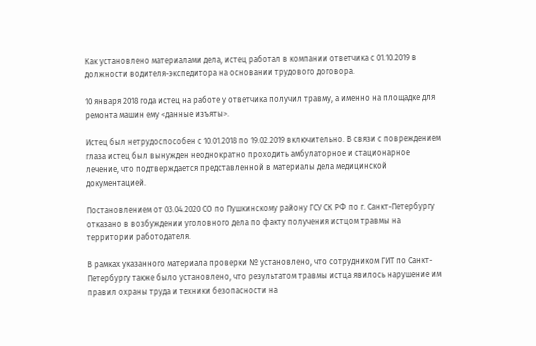Как установлено материалами дела, истец работал в компании ответчика с 01.10.2019 в должности водителя-экспедитора на основании трудового договора.

10 января 2018 года истец на работе у ответчика получил травму, а именно на площадке для ремонта машин ему <данные изъяты>.

Истец был нетрудоспособен с 10.01.2018 по 19.02.2019 включительно. В связи с повреждением глаза истец был вынужден неоднократно проходить амбулаторное и стационарное лечение, что подтверждается представленной в материалы дела медицинской документацией.

Постановлением от 03.04.2020 СО по Пушкинскому району ГСУ СК РФ по г. Санкт-Петербургу отказано в возбуждении уголовного дела по факту получения истцом травмы на территории работодателя.

В рамках указанного материала проверки № установлено, что сотрудником ГИТ по Санкт-Петербургу также было установлено, что результатом травмы истца явилось нарушение им правил охраны труда и техники безопасности на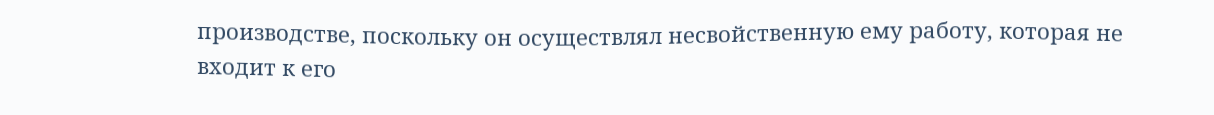производстве, поскольку он осуществлял несвойственную ему работу, которая не входит к его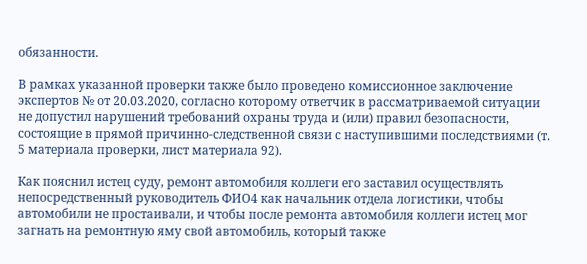обязанности.

В рамках указанной проверки также было проведено комиссионное заключение экспертов № от 20.03.2020, согласно которому ответчик в рассматриваемой ситуации не допустил нарушений требований охраны труда и (или) правил безопасности, состоящие в прямой причинно-следственной связи с наступившими последствиями (т. 5 материала проверки, лист материала 92).

Как пояснил истец суду, ремонт автомобиля коллеги его заставил осуществлять непосредственный руководитель ФИО4 как начальник отдела логистики, чтобы автомобили не простаивали, и чтобы после ремонта автомобиля коллеги истец мог загнать на ремонтную яму свой автомобиль, который также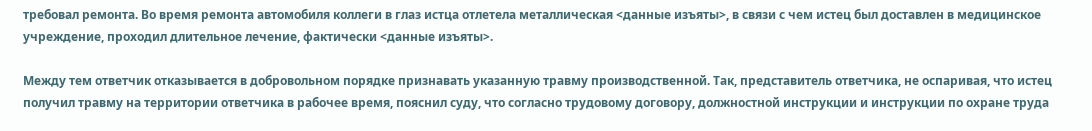требовал ремонта. Во время ремонта автомобиля коллеги в глаз истца отлетела металлическая <данные изъяты>, в связи с чем истец был доставлен в медицинское учреждение, проходил длительное лечение, фактически <данные изъяты>.

Между тем ответчик отказывается в добровольном порядке признавать указанную травму производственной. Так, представитель ответчика, не оспаривая, что истец получил травму на территории ответчика в рабочее время, пояснил суду, что согласно трудовому договору, должностной инструкции и инструкции по охране труда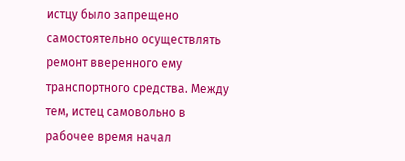истцу было запрещено самостоятельно осуществлять ремонт вверенного ему транспортного средства. Между тем, истец самовольно в рабочее время начал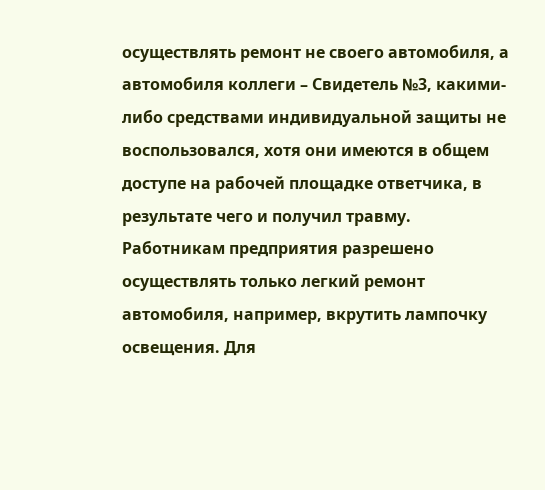осуществлять ремонт не своего автомобиля, а автомобиля коллеги – Свидетель №3, какими-либо средствами индивидуальной защиты не воспользовался, хотя они имеются в общем доступе на рабочей площадке ответчика, в результате чего и получил травму. Работникам предприятия разрешено осуществлять только легкий ремонт автомобиля, например, вкрутить лампочку освещения. Для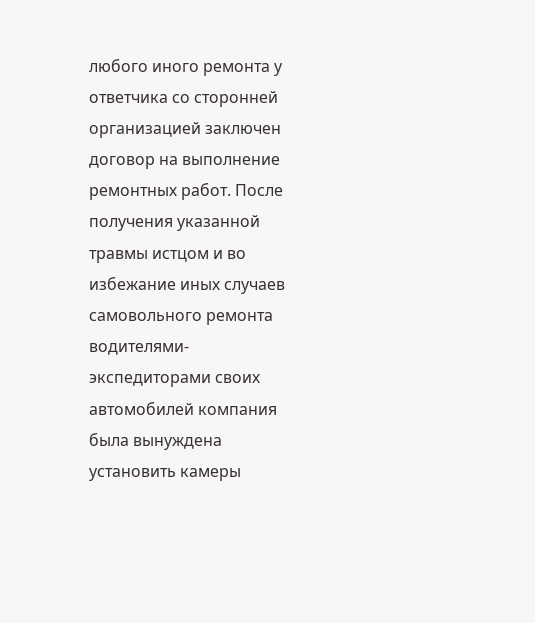любого иного ремонта у ответчика со сторонней организацией заключен договор на выполнение ремонтных работ. После получения указанной травмы истцом и во избежание иных случаев самовольного ремонта водителями-экспедиторами своих автомобилей компания была вынуждена установить камеры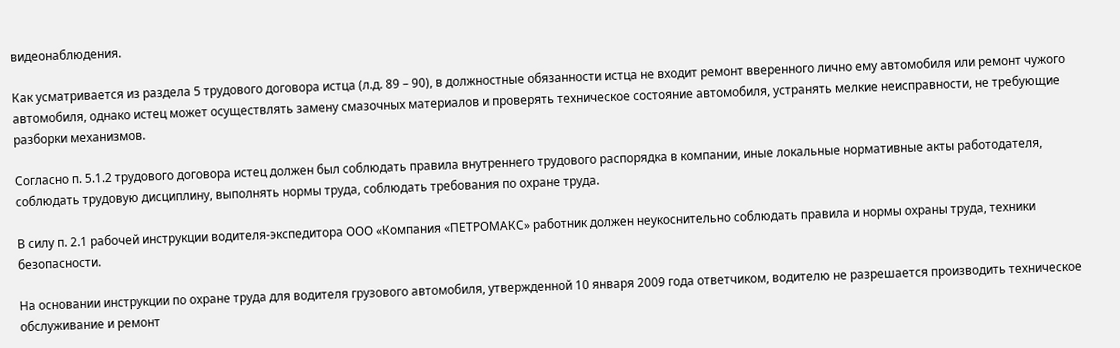видеонаблюдения.

Как усматривается из раздела 5 трудового договора истца (л.д. 89 – 90), в должностные обязанности истца не входит ремонт вверенного лично ему автомобиля или ремонт чужого автомобиля, однако истец может осуществлять замену смазочных материалов и проверять техническое состояние автомобиля, устранять мелкие неисправности, не требующие разборки механизмов.

Согласно п. 5.1.2 трудового договора истец должен был соблюдать правила внутреннего трудового распорядка в компании, иные локальные нормативные акты работодателя, соблюдать трудовую дисциплину, выполнять нормы труда, соблюдать требования по охране труда.

В силу п. 2.1 рабочей инструкции водителя-экспедитора ООО «Компания «ПЕТРОМАКС» работник должен неукоснительно соблюдать правила и нормы охраны труда, техники безопасности.

На основании инструкции по охране труда для водителя грузового автомобиля, утвержденной 10 января 2009 года ответчиком, водителю не разрешается производить техническое обслуживание и ремонт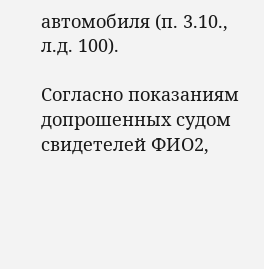автомобиля (п. 3.10., л.д. 100).

Согласно показаниям допрошенных судом свидетелей ФИО2,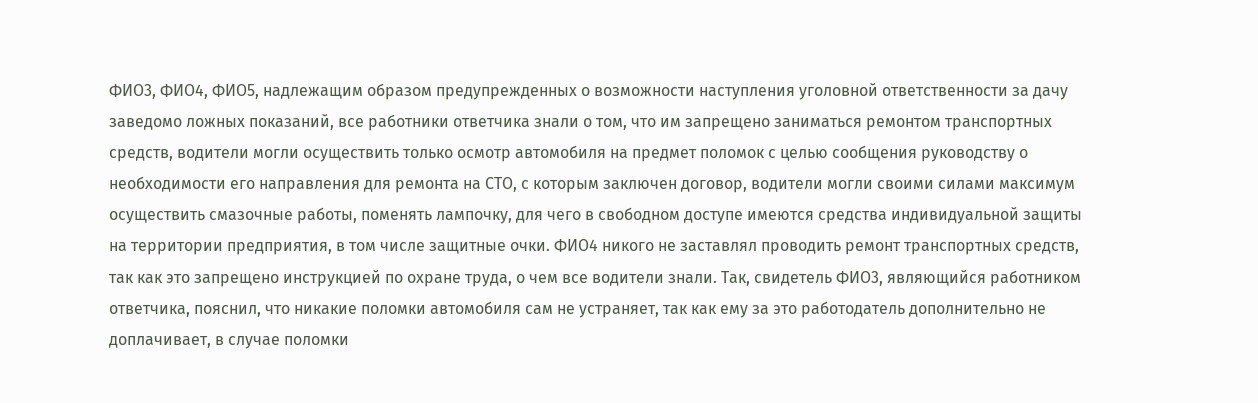ФИО3, ФИО4, ФИО5, надлежащим образом предупрежденных о возможности наступления уголовной ответственности за дачу заведомо ложных показаний, все работники ответчика знали о том, что им запрещено заниматься ремонтом транспортных средств, водители могли осуществить только осмотр автомобиля на предмет поломок с целью сообщения руководству о необходимости его направления для ремонта на СТО, с которым заключен договор, водители могли своими силами максимум осуществить смазочные работы, поменять лампочку, для чего в свободном доступе имеются средства индивидуальной защиты на территории предприятия, в том числе защитные очки. ФИО4 никого не заставлял проводить ремонт транспортных средств, так как это запрещено инструкцией по охране труда, о чем все водители знали. Так, свидетель ФИО3, являющийся работником ответчика, пояснил, что никакие поломки автомобиля сам не устраняет, так как ему за это работодатель дополнительно не доплачивает, в случае поломки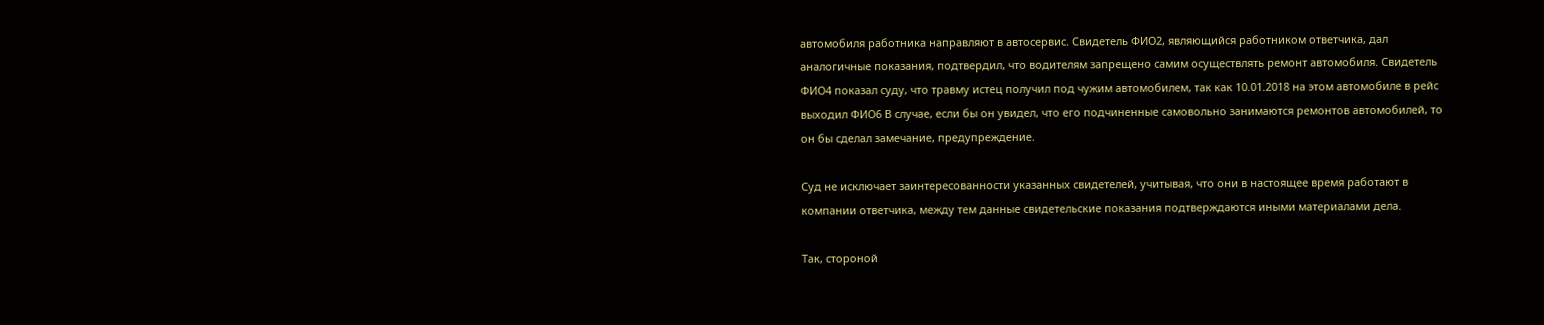автомобиля работника направляют в автосервис. Свидетель ФИО2, являющийся работником ответчика, дал аналогичные показания, подтвердил, что водителям запрещено самим осуществлять ремонт автомобиля. Свидетель ФИО4 показал суду, что травму истец получил под чужим автомобилем, так как 10.01.2018 на этом автомобиле в рейс выходил ФИО6 В случае, если бы он увидел, что его подчиненные самовольно занимаются ремонтов автомобилей, то он бы сделал замечание, предупреждение.

Суд не исключает заинтересованности указанных свидетелей, учитывая, что они в настоящее время работают в компании ответчика, между тем данные свидетельские показания подтверждаются иными материалами дела.

Так, стороной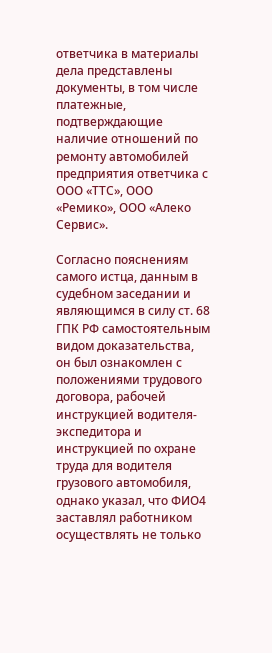ответчика в материалы дела представлены документы, в том числе платежные, подтверждающие наличие отношений по ремонту автомобилей предприятия ответчика с ООО «ТТС», ООО «Ремико», ООО «Алеко Сервис».

Согласно пояснениям самого истца, данным в судебном заседании и являющимся в силу ст. 68 ГПК РФ самостоятельным видом доказательства, он был ознакомлен с положениями трудового договора, рабочей инструкцией водителя-экспедитора и инструкцией по охране труда для водителя грузового автомобиля, однако указал, что ФИО4 заставлял работником осуществлять не только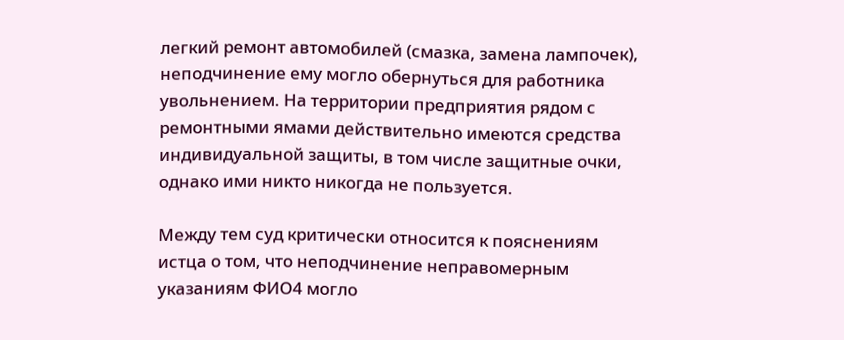легкий ремонт автомобилей (смазка, замена лампочек), неподчинение ему могло обернуться для работника увольнением. На территории предприятия рядом с ремонтными ямами действительно имеются средства индивидуальной защиты, в том числе защитные очки, однако ими никто никогда не пользуется.

Между тем суд критически относится к пояснениям истца о том, что неподчинение неправомерным указаниям ФИО4 могло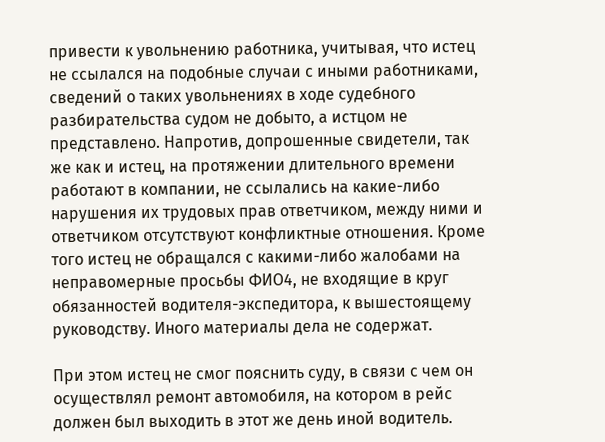привести к увольнению работника, учитывая, что истец не ссылался на подобные случаи с иными работниками, сведений о таких увольнениях в ходе судебного разбирательства судом не добыто, а истцом не представлено. Напротив, допрошенные свидетели, так же как и истец, на протяжении длительного времени работают в компании, не ссылались на какие-либо нарушения их трудовых прав ответчиком, между ними и ответчиком отсутствуют конфликтные отношения. Кроме того истец не обращался с какими-либо жалобами на неправомерные просьбы ФИО4, не входящие в круг обязанностей водителя-экспедитора, к вышестоящему руководству. Иного материалы дела не содержат.

При этом истец не смог пояснить суду, в связи с чем он осуществлял ремонт автомобиля, на котором в рейс должен был выходить в этот же день иной водитель.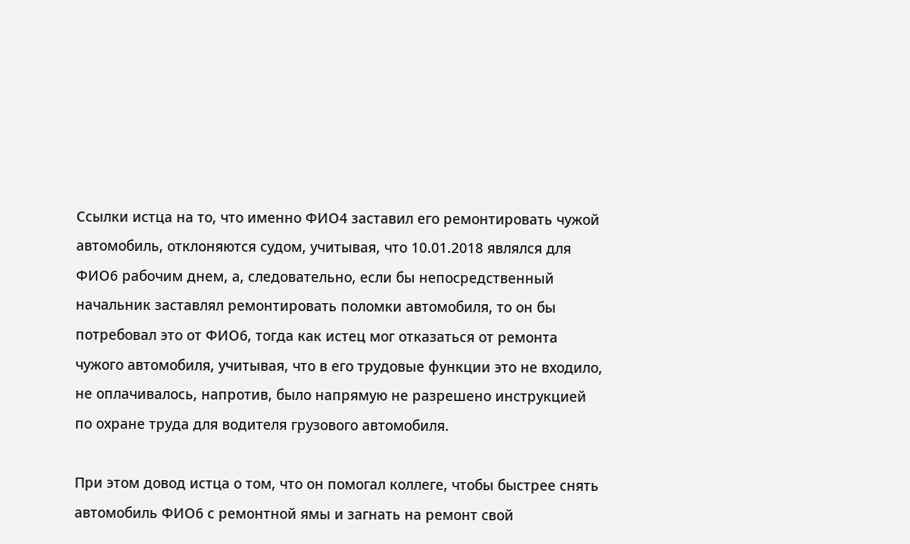Ссылки истца на то, что именно ФИО4 заставил его ремонтировать чужой автомобиль, отклоняются судом, учитывая, что 10.01.2018 являлся для ФИО6 рабочим днем, а, следовательно, если бы непосредственный начальник заставлял ремонтировать поломки автомобиля, то он бы потребовал это от ФИО6, тогда как истец мог отказаться от ремонта чужого автомобиля, учитывая, что в его трудовые функции это не входило, не оплачивалось, напротив, было напрямую не разрешено инструкцией по охране труда для водителя грузового автомобиля.

При этом довод истца о том, что он помогал коллеге, чтобы быстрее снять автомобиль ФИО6 с ремонтной ямы и загнать на ремонт свой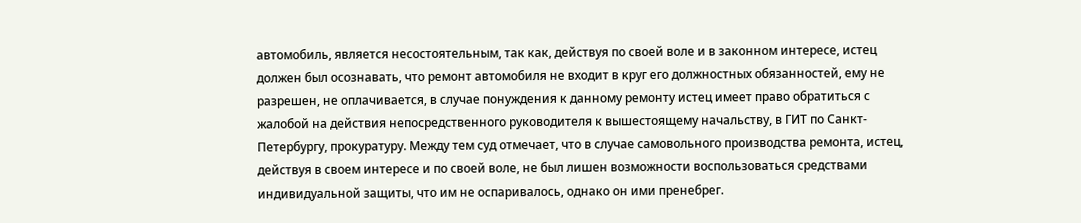автомобиль, является несостоятельным, так как, действуя по своей воле и в законном интересе, истец должен был осознавать, что ремонт автомобиля не входит в круг его должностных обязанностей, ему не разрешен, не оплачивается, в случае понуждения к данному ремонту истец имеет право обратиться с жалобой на действия непосредственного руководителя к вышестоящему начальству, в ГИТ по Санкт-Петербургу, прокуратуру. Между тем суд отмечает, что в случае самовольного производства ремонта, истец, действуя в своем интересе и по своей воле, не был лишен возможности воспользоваться средствами индивидуальной защиты, что им не оспаривалось, однако он ими пренебрег.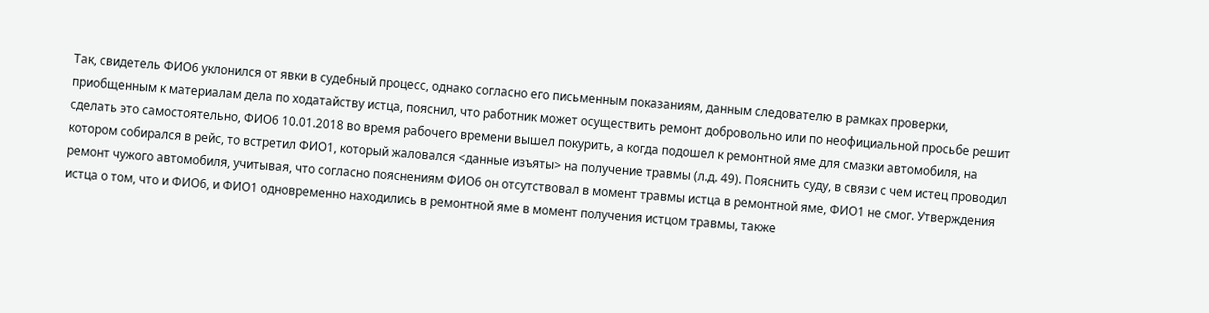Так, свидетель ФИО6 уклонился от явки в судебный процесс, однако согласно его письменным показаниям, данным следователю в рамках проверки, приобщенным к материалам дела по ходатайству истца, пояснил, что работник может осуществить ремонт добровольно или по неофициальной просьбе решит сделать это самостоятельно, ФИО6 10.01.2018 во время рабочего времени вышел покурить, а когда подошел к ремонтной яме для смазки автомобиля, на котором собирался в рейс, то встретил ФИО1, который жаловался <данные изъяты> на получение травмы (л.д. 49). Пояснить суду, в связи с чем истец проводил ремонт чужого автомобиля, учитывая, что согласно пояснениям ФИО6 он отсутствовал в момент травмы истца в ремонтной яме, ФИО1 не смог. Утверждения истца о том, что и ФИО6, и ФИО1 одновременно находились в ремонтной яме в момент получения истцом травмы, также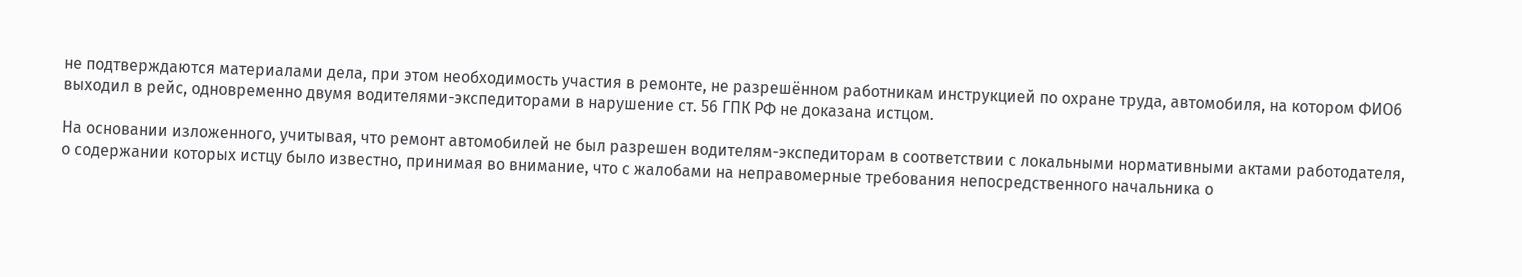не подтверждаются материалами дела, при этом необходимость участия в ремонте, не разрешённом работникам инструкцией по охране труда, автомобиля, на котором ФИО6 выходил в рейс, одновременно двумя водителями-экспедиторами в нарушение ст. 56 ГПК РФ не доказана истцом.

На основании изложенного, учитывая, что ремонт автомобилей не был разрешен водителям-экспедиторам в соответствии с локальными нормативными актами работодателя, о содержании которых истцу было известно, принимая во внимание, что с жалобами на неправомерные требования непосредственного начальника о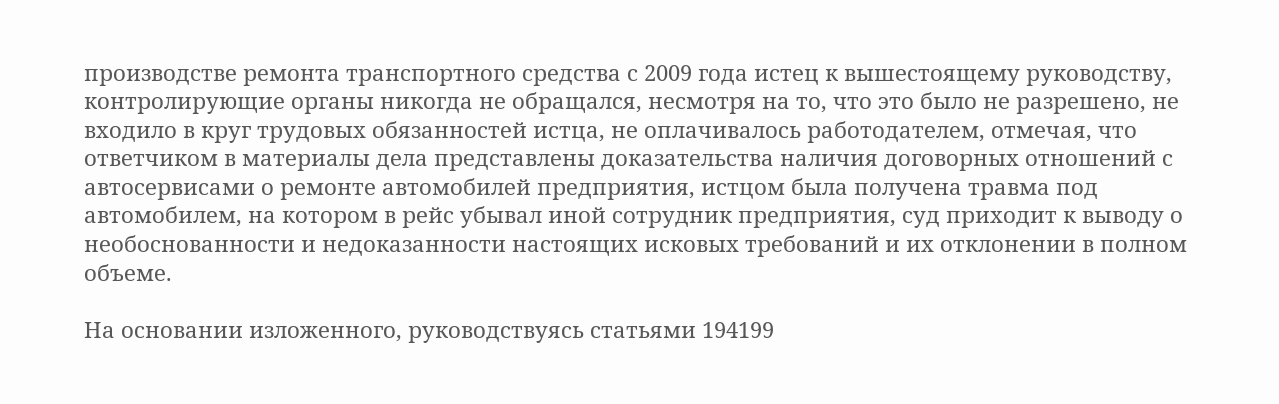производстве ремонта транспортного средства с 2009 года истец к вышестоящему руководству, контролирующие органы никогда не обращался, несмотря на то, что это было не разрешено, не входило в круг трудовых обязанностей истца, не оплачивалось работодателем, отмечая, что ответчиком в материалы дела представлены доказательства наличия договорных отношений с автосервисами о ремонте автомобилей предприятия, истцом была получена травма под автомобилем, на котором в рейс убывал иной сотрудник предприятия, суд приходит к выводу о необоснованности и недоказанности настоящих исковых требований и их отклонении в полном объеме.

На основании изложенного, руководствуясь статьями 194199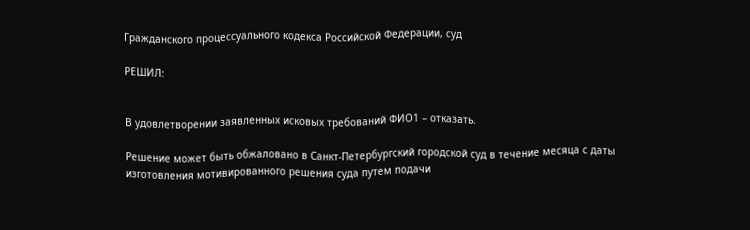Гражданского процессуального кодекса Российской Федерации, суд

РЕШИЛ:


В удовлетворении заявленных исковых требований ФИО1 – отказать.

Решение может быть обжаловано в Санкт-Петербургский городской суд в течение месяца с даты изготовления мотивированного решения суда путем подачи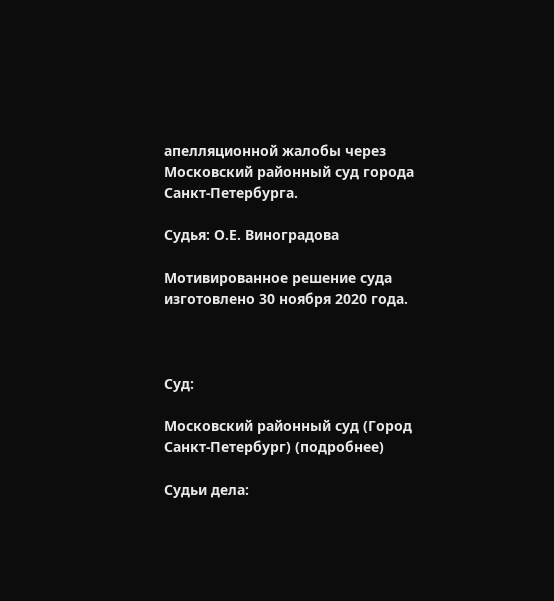апелляционной жалобы через Московский районный суд города Санкт-Петербурга.

Судья: О.Е. Виноградова

Мотивированное решение суда изготовлено 30 ноября 2020 года.



Суд:

Московский районный суд (Город Санкт-Петербург) (подробнее)

Судьи дела: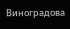Виноградова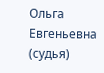Ольга Евгеньевна (судья)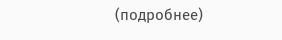(подробнее)